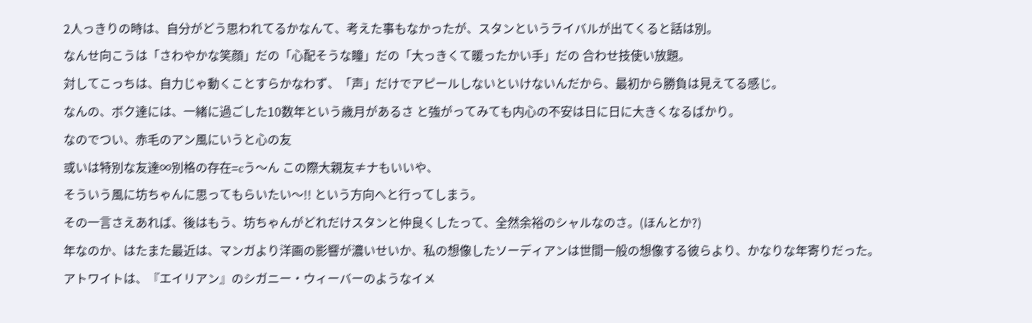2人っきりの時は、自分がどう思われてるかなんて、考えた事もなかったが、スタンというライバルが出てくると話は別。
なんせ向こうは「さわやかな笑顔」だの「心配そうな瞳」だの「大っきくて暖ったかい手」だの 合わせ技使い放題。
対してこっちは、自力じゃ動くことすらかなわず、「声」だけでアピールしないといけないんだから、最初から勝負は見えてる感じ。
なんの、ボク達には、一緒に過ごした10数年という歳月があるさ と強がってみても内心の不安は日に日に大きくなるばかり。
なのでつい、赤毛のアン風にいうと心の友
或いは特別な友達∞別格の存在=cう〜ん この際大親友≠ナもいいや、
そういう風に坊ちゃんに思ってもらいたい〜!! という方向へと行ってしまう。
その一言さえあれば、後はもう、坊ちゃんがどれだけスタンと仲良くしたって、全然余裕のシャルなのさ。(ほんとか?)
年なのか、はたまた最近は、マンガより洋画の影響が濃いせいか、私の想像したソーディアンは世間一般の想像する彼らより、かなりな年寄りだった。
アトワイトは、『エイリアン』のシガニー・ウィーバーのようなイメ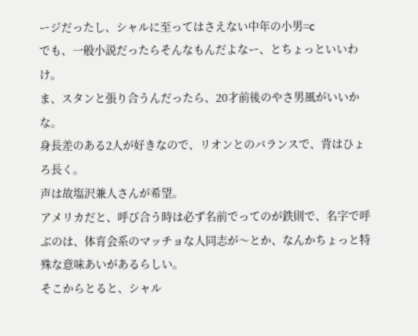ージだったし、シャルに至ってはさえない中年の小男=c
でも、一般小説だったらそんなもんだよなー、とちょっといいわけ。
ま、スタンと張り合うんだったら、20才前後のやさ男風がいいかな。
身長差のある2人が好きなので、リオンとのバランスで、背はひょろ長く。
声は故塩沢兼人さんが希望。
アメリカだと、呼び合う時は必ず名前でってのが鉄則で、名字で呼ぶのは、体育会系のマッチョな人同志が〜とか、なんかちょっと特殊な意味あいがあるらしい。
そこからとると、シャル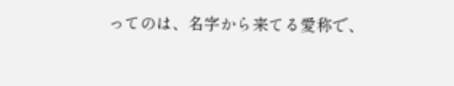ってのは、名字から来てる愛称で、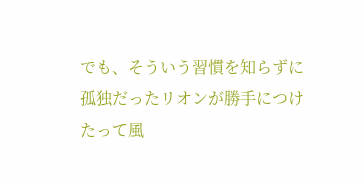でも、そういう習慣を知らずに孤独だったリオンが勝手につけたって風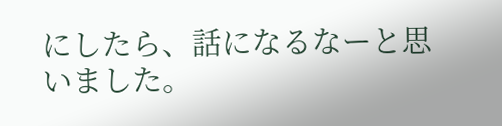にしたら、話になるなーと思いました。